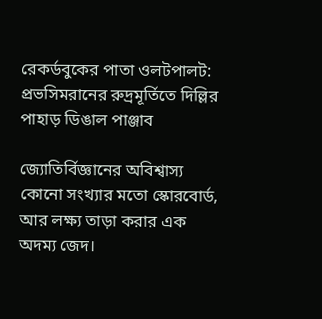রেকর্ডবুকের পাতা ওলটপালট: প্রভসিমরানের রুদ্রমূর্তিতে দিল্লির পাহাড় ডিঙাল পাঞ্জাব

জ্যোতির্বিজ্ঞানের অবিশ্বাস্য কোনো সংখ্যার মতো স্কোরবোর্ড, আর লক্ষ্য তাড়া করার এক অদম্য জেদ।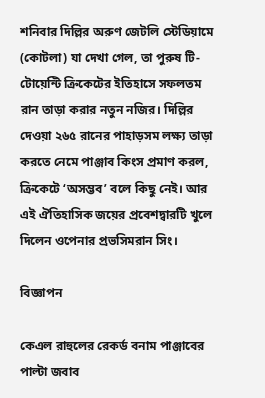শনিবার দিল্লির অরুণ জেটলি স্টেডিয়ামে (কোটলা) যা দেখা গেল, তা পুরুষ টি-টোয়েন্টি ক্রিকেটের ইতিহাসে সফলতম রান তাড়া করার নতুন নজির। দিল্লির দেওয়া ২৬৫ রানের পাহাড়সম লক্ষ্য তাড়া করতে নেমে পাঞ্জাব কিংস প্রমাণ করল, ক্রিকেটে ‘অসম্ভব’ বলে কিছু নেই। আর এই ঐতিহাসিক জয়ের প্রবেশদ্বারটি খুলে দিলেন ওপেনার প্রভসিমরান সিং।

বিজ্ঞাপন

কেএল রাহুলের রেকর্ড বনাম পাঞ্জাবের পাল্টা জবাব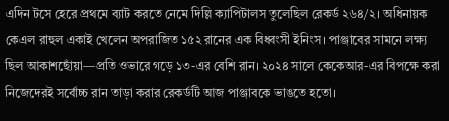এদিন টসে হেরে প্রথমে ব্যাট করতে নেমে দিল্লি ক্যাপিটালস তুলেছিল রেকর্ড ২৬৪/২। অধিনায়ক কেএল রাহুল একাই খেলেন অপরাজিত ১৫২ রানের এক বিধ্বংসী ইনিংস। পাঞ্জাবের সামনে লক্ষ্য ছিল আকাশছোঁয়া—প্রতি ওভারে গড়ে ১৩-এর বেশি রান। ২০২৪ সালে কেকেআর-এর বিপক্ষে করা নিজেদেরই সর্বোচ্চ রান তাড়া করার রেকর্ডটি আজ পাঞ্জাবকে ভাঙতে হতো।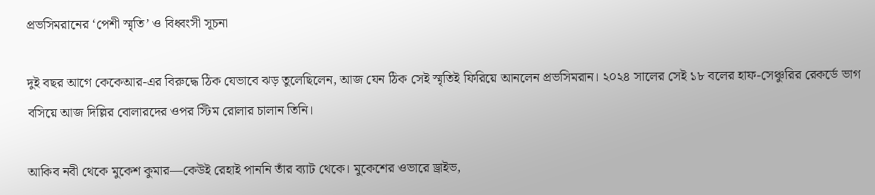প্রভসিমরানের ‘পেশী স্মৃতি’ ও বিধ্বংসী সূচনা

দুই বছর আগে কেকেআর-এর বিরুদ্ধে ঠিক যেভাবে ঝড় তুলেছিলেন, আজ যেন ঠিক সেই স্মৃতিই ফিরিয়ে আনলেন প্রভসিমরান। ২০২৪ সালের সেই ১৮ বলের হাফ-সেঞ্চুরির রেকর্ডে ভাগ বসিয়ে আজ দিল্লির বোলারদের ওপর স্টিম রোলার চালান তিনি।

আকিব নবী থেকে মুকেশ কুমার—কেউই রেহাই পাননি তাঁর ব্যাট থেকে। মুকেশের ওভারে ড্রাইভ,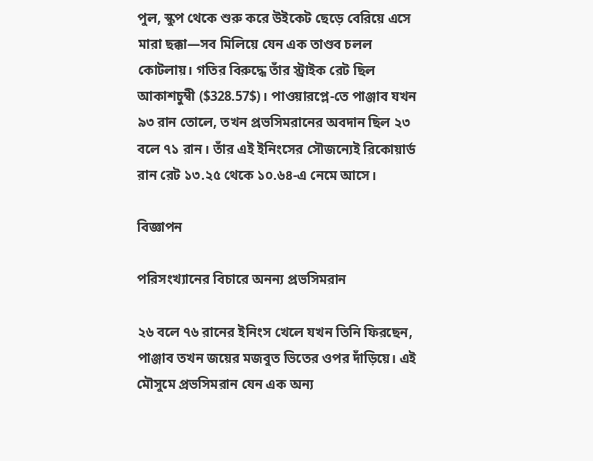পুল, স্কুপ থেকে শুরু করে উইকেট ছেড়ে বেরিয়ে এসে মারা ছক্কা—সব মিলিয়ে যেন এক তাণ্ডব চলল কোটলায়। গতির বিরুদ্ধে তাঁর স্ট্রাইক রেট ছিল আকাশচুম্বী ($328.57$)। পাওয়ারপ্লে-তে পাঞ্জাব যখন ৯৩ রান তোলে, তখন প্রভসিমরানের অবদান ছিল ২৩ বলে ৭১ রান। তাঁর এই ইনিংসের সৌজন্যেই রিকোয়ার্ড রান রেট ১৩.২৫ থেকে ১০.৬৪-এ নেমে আসে।

বিজ্ঞাপন

পরিসংখ্যানের বিচারে অনন্য প্রভসিমরান

২৬ বলে ৭৬ রানের ইনিংস খেলে যখন তিনি ফিরছেন, পাঞ্জাব তখন জয়ের মজবুত ভিতের ওপর দাঁড়িয়ে। এই মৌসুমে প্রভসিমরান যেন এক অন্য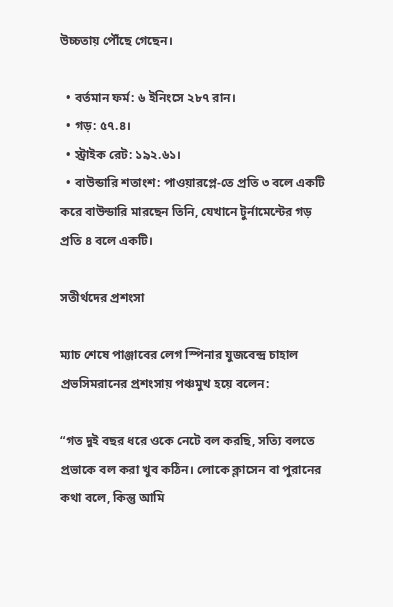উচ্চতায় পৌঁছে গেছেন।

  • বর্তমান ফর্ম: ৬ ইনিংসে ২৮৭ রান।
  • গড়: ৫৭.৪।
  • স্ট্রাইক রেট: ১৯২.৬১।
  • বাউন্ডারি শতাংশ: পাওয়ারপ্লে-তে প্রতি ৩ বলে একটি করে বাউন্ডারি মারছেন তিনি, যেখানে টুর্নামেন্টের গড় প্রতি ৪ বলে একটি।

সতীর্থদের প্রশংসা

ম্যাচ শেষে পাঞ্জাবের লেগ স্পিনার যুজবেন্দ্র চাহাল প্রভসিমরানের প্রশংসায় পঞ্চমুখ হয়ে বলেন:

“গত দুই বছর ধরে ওকে নেটে বল করছি, সত্যি বলতে প্রভাকে বল করা খুব কঠিন। লোকে ক্লাসেন বা পুরানের কথা বলে, কিন্তু আমি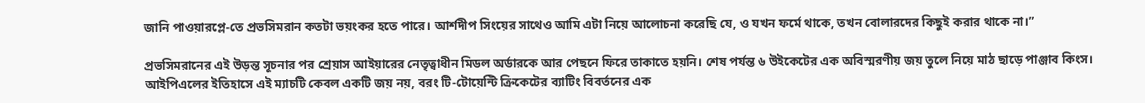জানি পাওয়ারপ্লে-তে প্রভসিমরান কতটা ভয়ংকর হতে পারে। আর্শদীপ সিংয়ের সাথেও আমি এটা নিয়ে আলোচনা করেছি যে, ও যখন ফর্মে থাকে, তখন বোলারদের কিছুই করার থাকে না।”

প্রভসিমরানের এই উড়ন্ত সূচনার পর শ্রেয়াস আইয়ারের নেতৃত্বাধীন মিডল অর্ডারকে আর পেছনে ফিরে তাকাতে হয়নি। শেষ পর্যন্ত ৬ উইকেটের এক অবিস্মরণীয় জয় তুলে নিয়ে মাঠ ছাড়ে পাঞ্জাব কিংস। আইপিএলের ইতিহাসে এই ম্যাচটি কেবল একটি জয় নয়, বরং টি-টোয়েন্টি ক্রিকেটের ব্যাটিং বিবর্তনের এক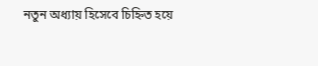নতুন অধ্যায় হিসেবে চিহ্নিত হয়ে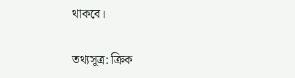থাকবে।

তথ্যসূত্র: ক্রিক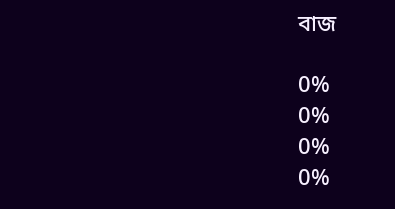বাজ

0%
0%
0%
0%